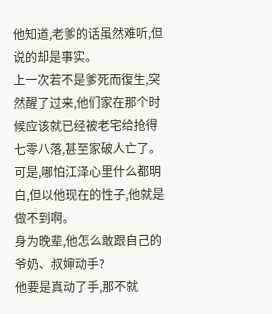他知道,老爹的话虽然难听,但说的却是事实。
上一次若不是爹死而復生,突然醒了过来,他们家在那个时候应该就已经被老宅给抢得七零八落,甚至家破人亡了。
可是,哪怕江泽心里什么都明白,但以他现在的性子,他就是做不到啊。
身为晚辈,他怎么敢跟自己的爷奶、叔婶动手?
他要是真动了手,那不就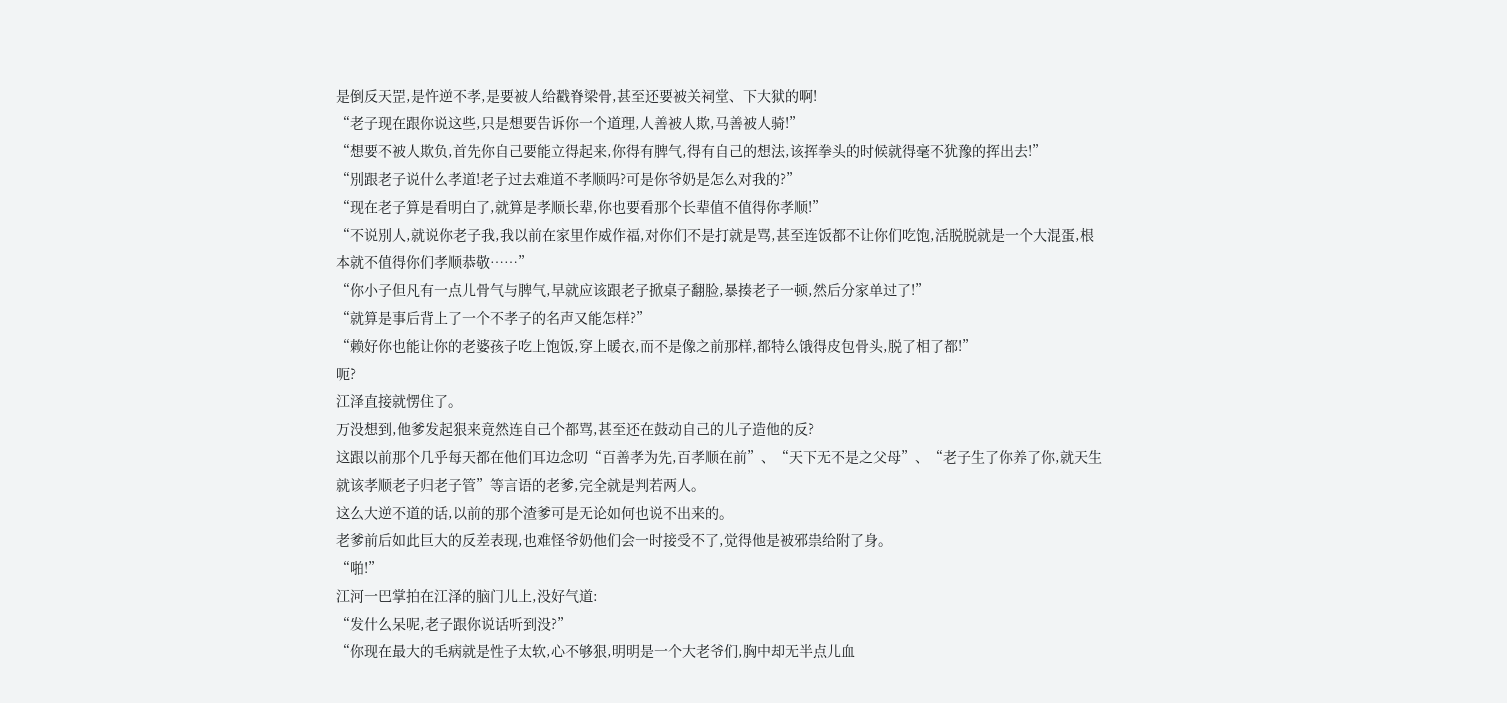是倒反天罡,是忤逆不孝,是要被人给戳脊梁骨,甚至还要被关祠堂、下大狱的啊!
“老子现在跟你说这些,只是想要告诉你一个道理,人善被人欺,马善被人骑!”
“想要不被人欺负,首先你自己要能立得起来,你得有脾气,得有自己的想法,该挥拳头的时候就得毫不犹豫的挥出去!”
“別跟老子说什么孝道!老子过去难道不孝顺吗?可是你爷奶是怎么对我的?”
“现在老子算是看明白了,就算是孝顺长辈,你也要看那个长辈值不值得你孝顺!”
“不说別人,就说你老子我,我以前在家里作威作福,对你们不是打就是骂,甚至连饭都不让你们吃饱,活脱脱就是一个大混蛋,根本就不值得你们孝顺恭敬……”
“你小子但凡有一点儿骨气与脾气,早就应该跟老子掀桌子翻脸,暴揍老子一顿,然后分家单过了!”
“就算是事后背上了一个不孝子的名声又能怎样?”
“赖好你也能让你的老婆孩子吃上饱饭,穿上暖衣,而不是像之前那样,都特么饿得皮包骨头,脱了相了都!”
呃?
江泽直接就愣住了。
万没想到,他爹发起狠来竟然连自己个都骂,甚至还在鼓动自己的儿子造他的反?
这跟以前那个几乎每天都在他们耳边念叨“百善孝为先,百孝顺在前”、“天下无不是之父母”、“老子生了你养了你,就天生就该孝顺老子归老子管”等言语的老爹,完全就是判若两人。
这么大逆不道的话,以前的那个渣爹可是无论如何也说不出来的。
老爹前后如此巨大的反差表现,也难怪爷奶他们会一时接受不了,觉得他是被邪祟给附了身。
“啪!”
江河一巴掌拍在江泽的脑门儿上,没好气道:
“发什么呆呢,老子跟你说话听到没?”
“你现在最大的毛病就是性子太软,心不够狠,明明是一个大老爷们,胸中却无半点儿血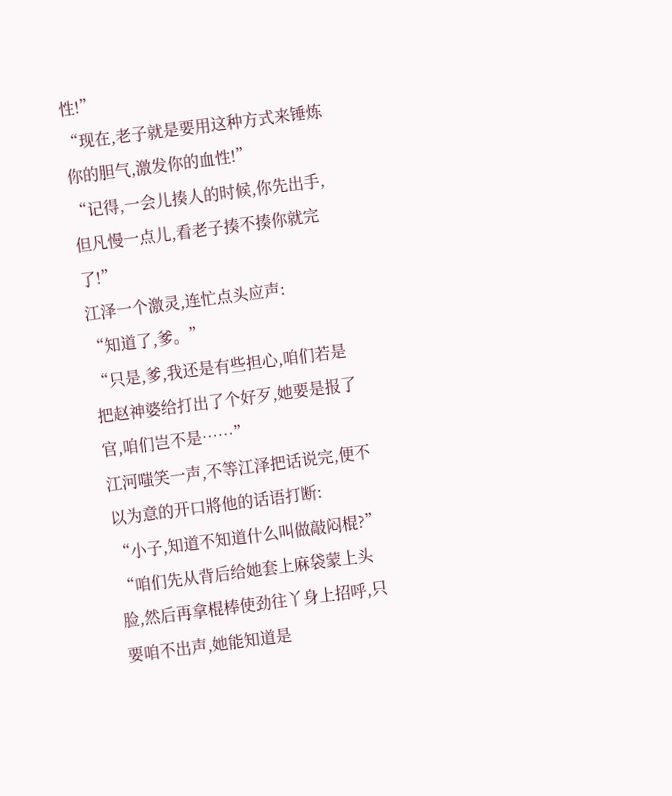性!”
“现在,老子就是要用这种方式来锤炼你的胆气,激发你的血性!”
“记得,一会儿揍人的时候,你先出手,但凡慢一点儿,看老子揍不揍你就完了!”
江泽一个激灵,连忙点头应声:
“知道了,爹。”
“只是,爹,我还是有些担心,咱们若是把赵神婆给打出了个好歹,她要是报了官,咱们岂不是……”
江河嗤笑一声,不等江泽把话说完,便不以为意的开口將他的话语打断:
“小子,知道不知道什么叫做敲闷棍?”
“咱们先从背后给她套上麻袋蒙上头脸,然后再拿棍棒使劲往丫身上招呼,只要咱不出声,她能知道是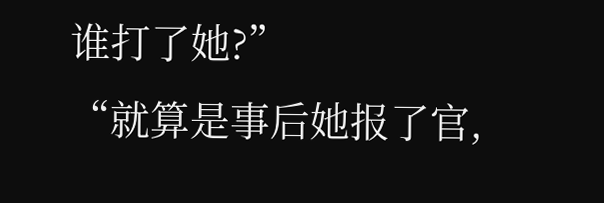谁打了她?”
“就算是事后她报了官,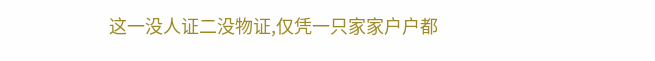这一没人证二没物证,仅凭一只家家户户都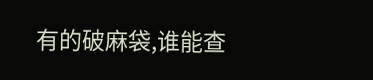有的破麻袋,谁能查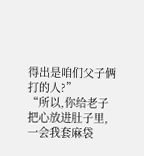得出是咱们父子俩打的人?”
“所以,你给老子把心放进肚子里,一会我套麻袋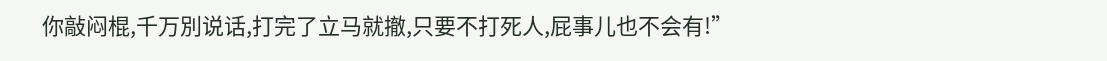你敲闷棍,千万別说话,打完了立马就撤,只要不打死人,屁事儿也不会有!”